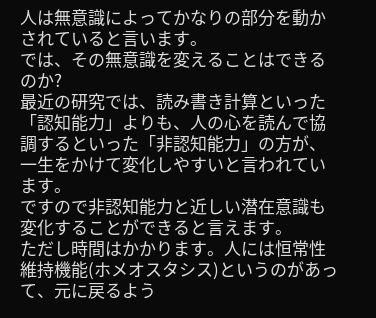人は無意識によってかなりの部分を動かされていると言います。
では、その無意識を変えることはできるのか?
最近の研究では、読み書き計算といった「認知能力」よりも、人の心を読んで協調するといった「非認知能力」の方が、一生をかけて変化しやすいと言われています。
ですので非認知能力と近しい潜在意識も変化することができると言えます。
ただし時間はかかります。人には恒常性維持機能(ホメオスタシス)というのがあって、元に戻るよう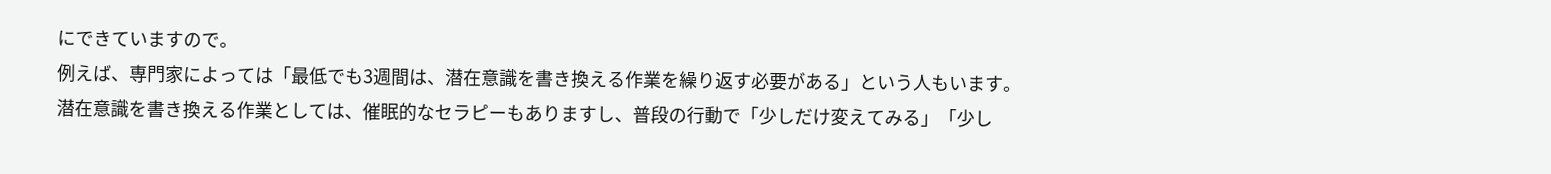にできていますので。
例えば、専門家によっては「最低でも3週間は、潜在意識を書き換える作業を繰り返す必要がある」という人もいます。
潜在意識を書き換える作業としては、催眠的なセラピーもありますし、普段の行動で「少しだけ変えてみる」「少し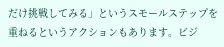だけ挑戦してみる」というスモールステップを重ねるというアクションもあります。ビジ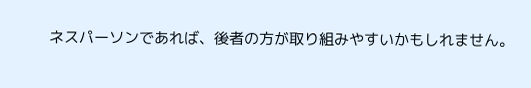ネスパーソンであれば、後者の方が取り組みやすいかもしれません。